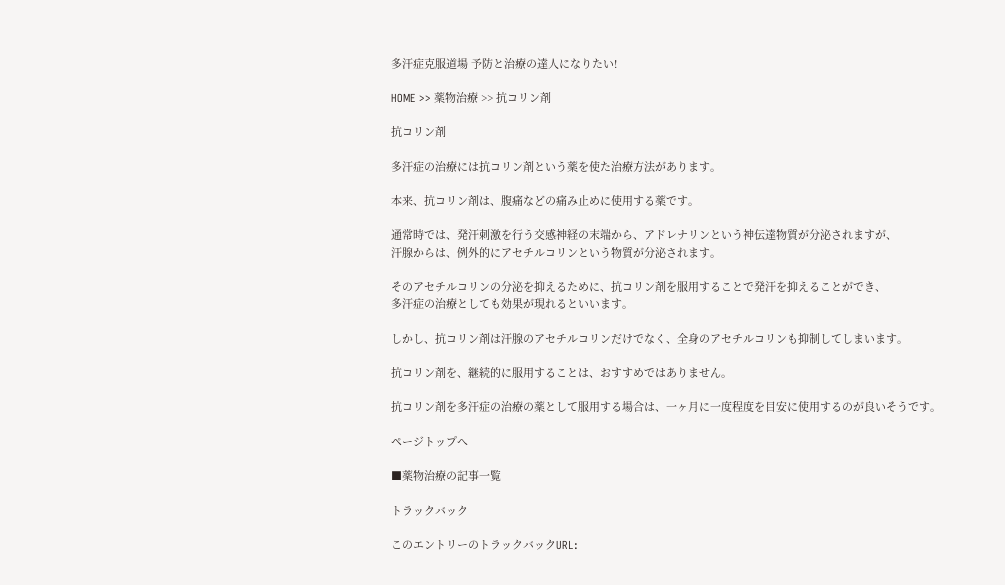多汗症克服道場 予防と治療の達人になりたい!

HOME >> 薬物治療 >> 抗コリン剤

抗コリン剤

多汗症の治療には抗コリン剤という薬を使た治療方法があります。

本来、抗コリン剤は、腹痛などの痛み止めに使用する薬です。

通常時では、発汗刺激を行う交感神経の末端から、アドレナリンという神伝達物質が分泌されますが、
汗腺からは、例外的にアセチルコリンという物質が分泌されます。

そのアセチルコリンの分泌を抑えるために、抗コリン剤を服用することで発汗を抑えることができ、
多汗症の治療としても効果が現れるといいます。

しかし、抗コリン剤は汗腺のアセチルコリンだけでなく、全身のアセチルコリンも抑制してしまいます。

抗コリン剤を、継続的に服用することは、おすすめではありません。

抗コリン剤を多汗症の治療の薬として服用する場合は、一ヶ月に一度程度を目安に使用するのが良いそうです。

ページトップへ

■薬物治療の記事一覧

トラックバック

このエントリーのトラックバックURL: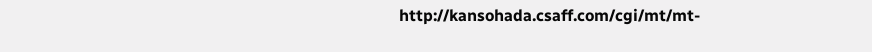http://kansohada.csaff.com/cgi/mt/mt-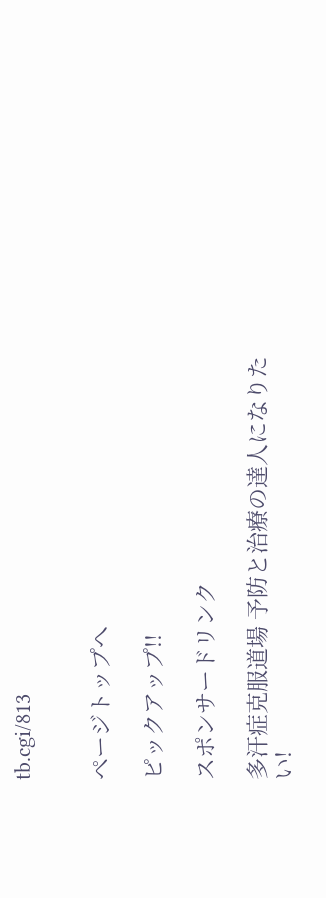tb.cgi/813


ページトップへ

ピックアップ!!

スポンサードリンク

多汗症克服道場 予防と治療の達人になりたい!